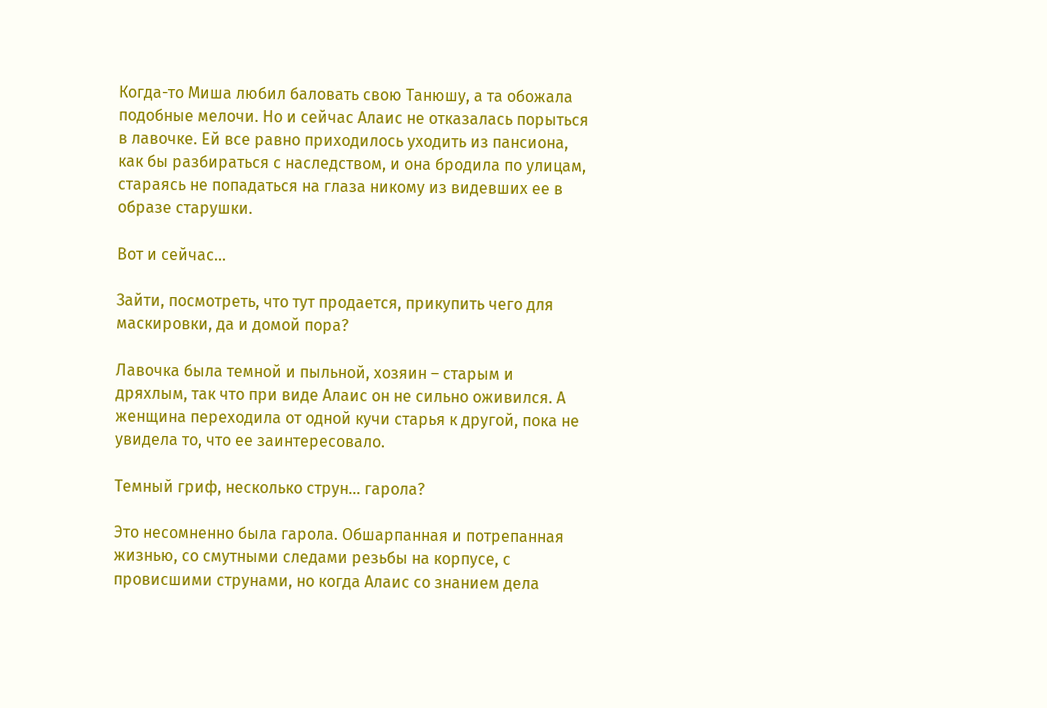Когда-то Миша любил баловать свою Танюшу, а та обожала подобные мелочи. Но и сейчас Алаис не отказалась порыться в лавочке. Ей все равно приходилось уходить из пансиона, как бы разбираться с наследством, и она бродила по улицам, стараясь не попадаться на глаза никому из видевших ее в образе старушки.

Вот и сейчас…

Зайти, посмотреть, что тут продается, прикупить чего для маскировки, да и домой пора?

Лавочка была темной и пыльной, хозяин – старым и дряхлым, так что при виде Алаис он не сильно оживился. А женщина переходила от одной кучи старья к другой, пока не увидела то, что ее заинтересовало.

Темный гриф, несколько струн… гарола?

Это несомненно была гарола. Обшарпанная и потрепанная жизнью, со смутными следами резьбы на корпусе, с провисшими струнами, но когда Алаис со знанием дела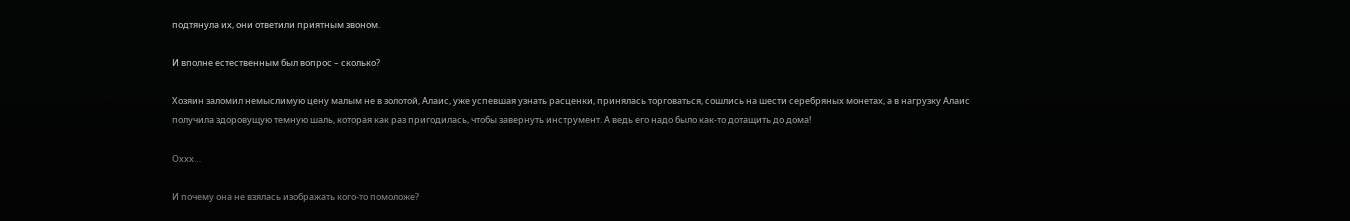подтянула их, они ответили приятным звоном.

И вполне естественным был вопрос – сколько?

Хозяин заломил немыслимую цену малым не в золотой, Алаис, уже успевшая узнать расценки, принялась торговаться, сошлись на шести серебряных монетах, а в нагрузку Алаис получила здоровущую темную шаль, которая как раз пригодилась, чтобы завернуть инструмент. А ведь его надо было как-то дотащить до дома!

Оххх…

И почему она не взялась изображать кого-то помоложе?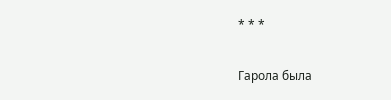* * *

Гарола была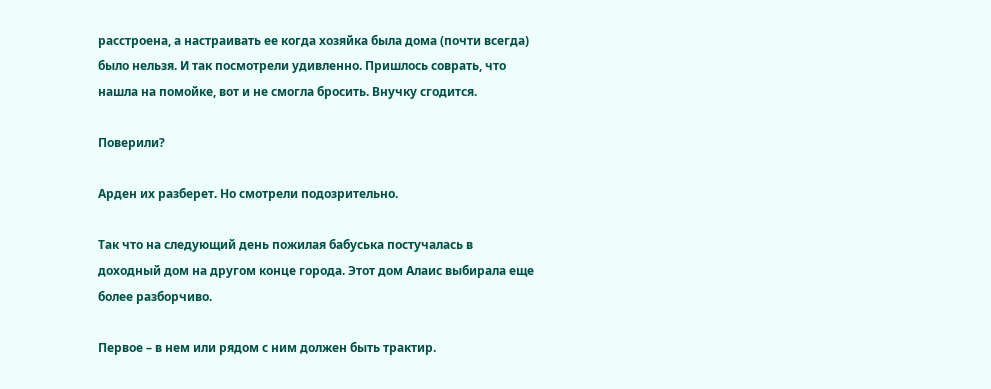расстроена, а настраивать ее когда хозяйка была дома (почти всегда) было нельзя. И так посмотрели удивленно. Пришлось соврать, что нашла на помойке, вот и не смогла бросить. Внучку сгодится.

Поверили?

Арден их разберет. Но смотрели подозрительно.

Так что на следующий день пожилая бабуська постучалась в доходный дом на другом конце города. Этот дом Алаис выбирала еще более разборчиво.

Первое – в нем или рядом с ним должен быть трактир.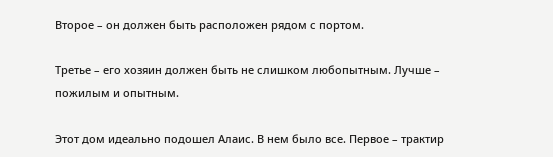Второе – он должен быть расположен рядом с портом.

Третье – его хозяин должен быть не слишком любопытным. Лучше – пожилым и опытным.

Этот дом идеально подошел Алаис. В нем было все. Первое – трактир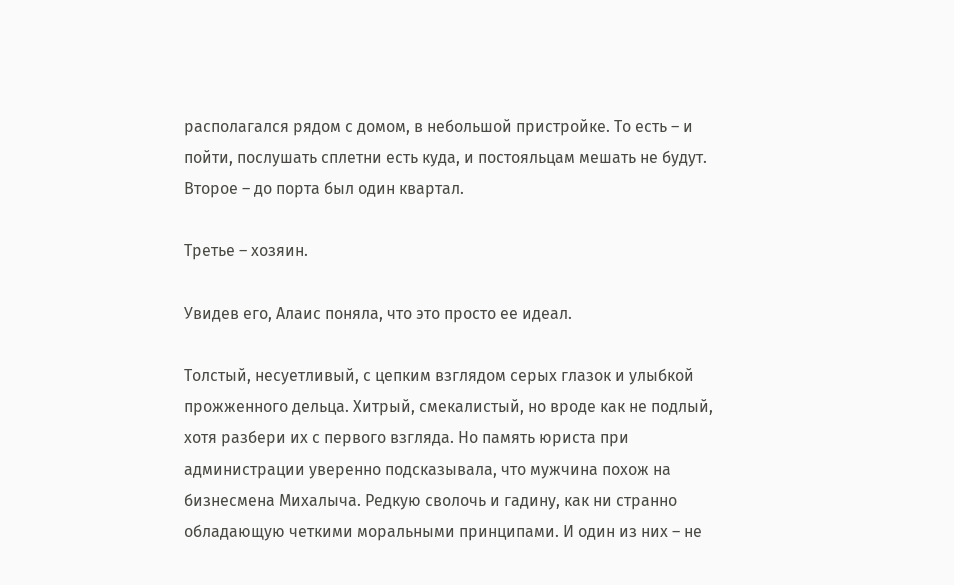располагался рядом с домом, в небольшой пристройке. То есть – и пойти, послушать сплетни есть куда, и постояльцам мешать не будут. Второе – до порта был один квартал.

Третье – хозяин.

Увидев его, Алаис поняла, что это просто ее идеал.

Толстый, несуетливый, с цепким взглядом серых глазок и улыбкой прожженного дельца. Хитрый, смекалистый, но вроде как не подлый, хотя разбери их с первого взгляда. Но память юриста при администрации уверенно подсказывала, что мужчина похож на бизнесмена Михалыча. Редкую сволочь и гадину, как ни странно обладающую четкими моральными принципами. И один из них – не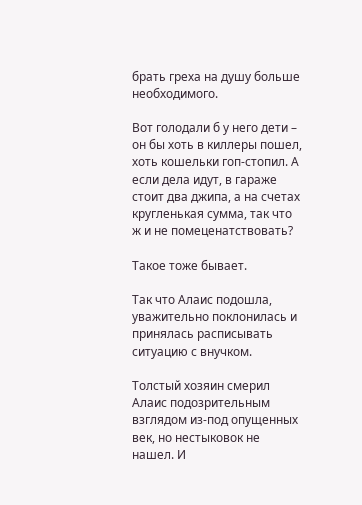брать греха на душу больше необходимого.

Вот голодали б у него дети – он бы хоть в киллеры пошел, хоть кошельки гоп-стопил. А если дела идут, в гараже стоит два джипа, а на счетах кругленькая сумма, так что ж и не помеценатствовать?

Такое тоже бывает.

Так что Алаис подошла, уважительно поклонилась и принялась расписывать ситуацию с внучком.

Толстый хозяин смерил Алаис подозрительным взглядом из-под опущенных век, но нестыковок не нашел. И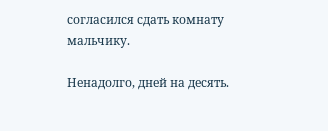согласился сдать комнату мальчику.

Ненадолго, дней на десять.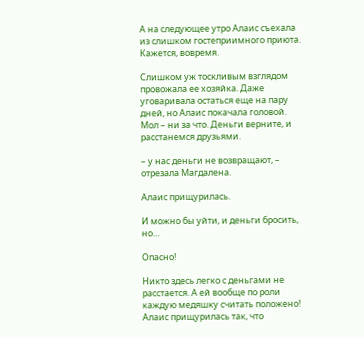А на следующее утро Алаис съехала из слишком гостеприимного приюта. Кажется, вовремя.

Слишком уж тоскливым взглядом провожала ее хозяйка. Даже уговаривала остаться еще на пару дней, но Алаис покачала головой. Мол – ни за что. Деньги верните, и расстанемся друзьями.

– у нас деньги не возвращают, – отрезала Магдалена.

Алаис прищурилась.

И можно бы уйти, и деньги бросить, но…

Опасно!

Никто здесь легко с деньгами не расстается. А ей вообще по роли каждую медяшку считать положено! Алаис прищурилась так, что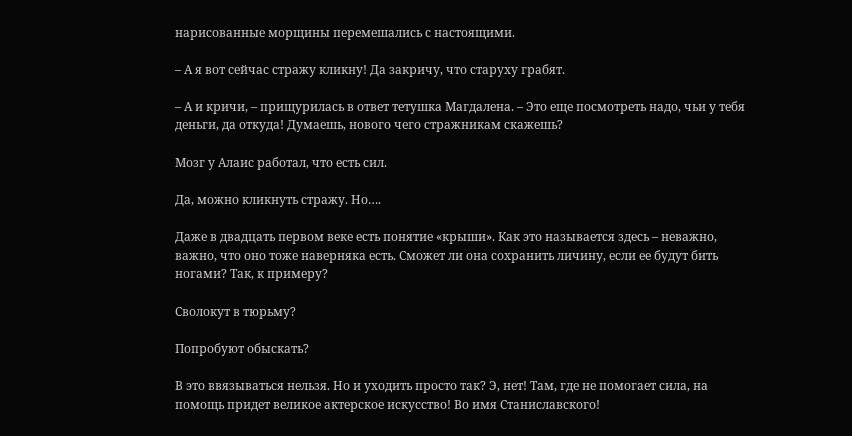нарисованные морщины перемешались с настоящими.

– А я вот сейчас стражу кликну! Да закричу, что старуху грабят.

– А и кричи, – прищурилась в ответ тетушка Магдалена. – Это еще посмотреть надо, чьи у тебя деньги, да откуда! Думаешь, нового чего стражникам скажешь?

Мозг у Алаис работал, что есть сил.

Да, можно кликнуть стражу. Но….

Даже в двадцать первом веке есть понятие «крыши». Как это называется здесь – неважно, важно, что оно тоже наверняка есть. Сможет ли она сохранить личину, если ее будут бить ногами? Так, к примеру?

Сволокут в тюрьму?

Попробуют обыскать?

В это ввязываться нельзя. Но и уходить просто так? Э, нет! Там, где не помогает сила, на помощь придет великое актерское искусство! Во имя Станиславского!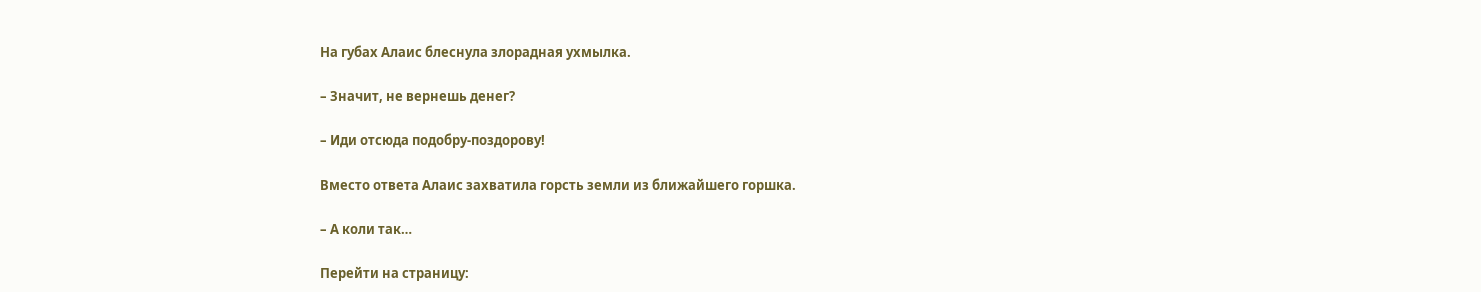На губах Алаис блеснула злорадная ухмылка.

– Значит, не вернешь денег?

– Иди отсюда подобру-поздорову!

Вместо ответа Алаис захватила горсть земли из ближайшего горшка.

– А коли так…

Перейти на страницу: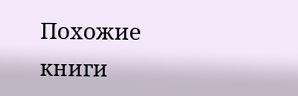Похожие книги